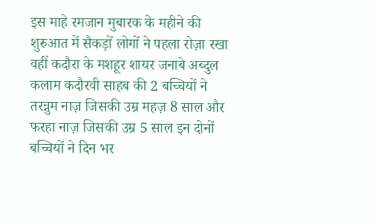इस माहे रमजान मुबारक के महीने की शुरुआत में सैकड़ों लोगों ने पहला रोज़ा रखा वहीं कदौरा के मशहूर शायर जनाबे अब्दुल कलाम कदौरवी साहब की 2 बच्चियों ने तरन्नुम नाज़ जिसकी उम्र महज़ 8 साल और फरहा नाज़ जिसकी उम्र 5 साल इन दोनों बच्चियों ने दिन भर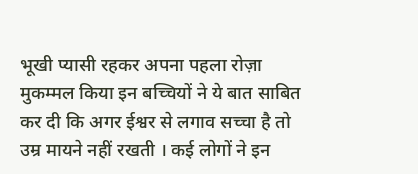भूखी प्यासी रहकर अपना पहला रोज़ा मुकम्मल किया इन बच्चियों ने ये बात साबित कर दी कि अगर ईश्वर से लगाव सच्चा है तो उम्र मायने नहीं रखती । कई लोगों ने इन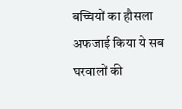बच्चियों का हौसला अफजाई किया ये सब घरवालों की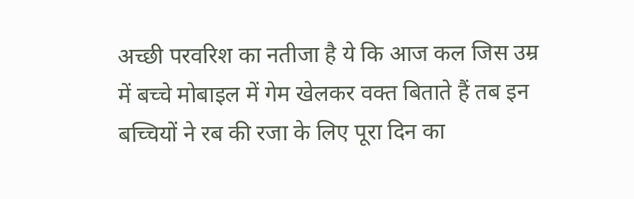अच्छी परवरिश का नतीजा है ये कि आज कल जिस उम्र में बच्चे मोबाइल में गेम खेलकर वक्त बिताते हैं तब इन बच्चियों ने रब की रजा के लिए पूरा दिन का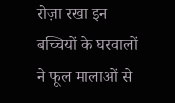रोज़ा रखा इन बच्चियों के घरवालों ने फूल मालाओं से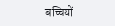बच्चियों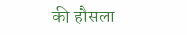की हौसला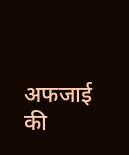अफजाई की